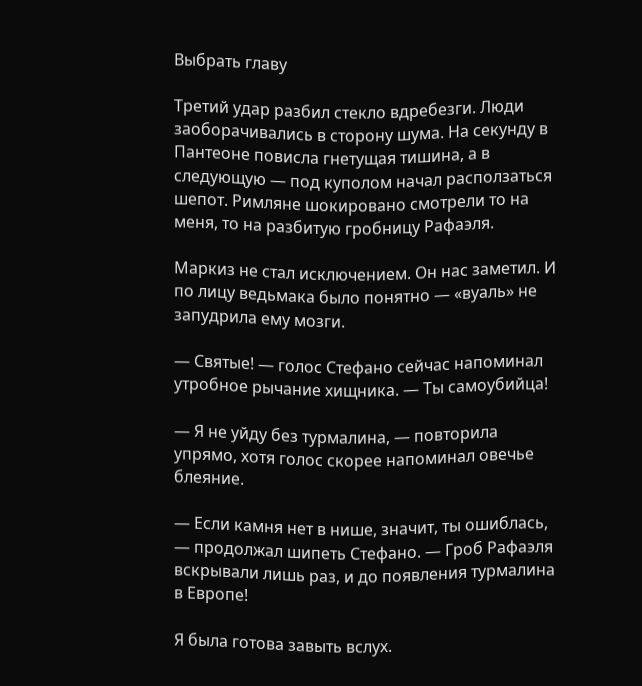Выбрать главу

Третий удар разбил стекло вдребезги. Люди заоборачивались в сторону шума. На секунду в Пантеоне повисла гнетущая тишина, а в следующую — под куполом начал расползаться шепот. Римляне шокировано смотрели то на меня, то на разбитую гробницу Рафаэля.

Маркиз не стал исключением. Он нас заметил. И по лицу ведьмака было понятно — «вуаль» не запудрила ему мозги.

— Святые! — голос Стефано сейчас напоминал утробное рычание хищника. — Ты самоубийца!

— Я не уйду без турмалина, — повторила упрямо, хотя голос скорее напоминал овечье блеяние.

— Если камня нет в нише, значит, ты ошиблась, — продолжал шипеть Стефано. — Гроб Рафаэля вскрывали лишь раз, и до появления турмалина в Европе!

Я была готова завыть вслух.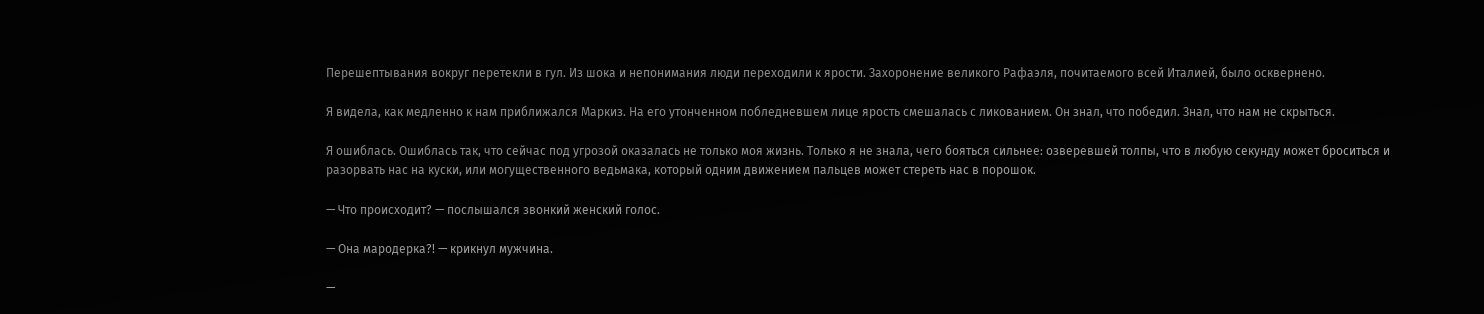Перешептывания вокруг перетекли в гул. Из шока и непонимания люди переходили к ярости. Захоронение великого Рафаэля, почитаемого всей Италией, было осквернено.

Я видела, как медленно к нам приближался Маркиз. На его утонченном побледневшем лице ярость смешалась с ликованием. Он знал, что победил. Знал, что нам не скрыться.

Я ошиблась. Ошиблась так, что сейчас под угрозой оказалась не только моя жизнь. Только я не знала, чего бояться сильнее: озверевшей толпы, что в любую секунду может броситься и разорвать нас на куски, или могущественного ведьмака, который одним движением пальцев может стереть нас в порошок.

— Что происходит? — послышался звонкий женский голос.

— Она мародерка?! — крикнул мужчина.

—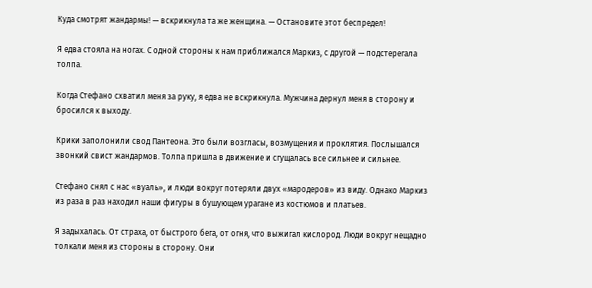Куда смотрят жандармы! — вскрикнула та же женщина. — Остановите этот беспредел!

Я едва стояла на ногах. С одной стороны к нам приближался Маркиз, с другой — подстерегала толпа.

Когда Стефано схватил меня за руку, я едва не вскрикнула. Мужчина дернул меня в сторону и бросился к выходу.

Крики заполонили свод Пантеона. Это были возгласы, возмущения и проклятия. Послышался звонкий свист жандармов. Толпа пришла в движение и сгущалась все сильнее и сильнее.

Стефано снял с нас «вуаль», и люди вокруг потеряли двух «мародеров» из виду. Однако Маркиз из раза в раз находил наши фигуры в бушующем урагане из костюмов и платьев.

Я задыхалась. От страха, от быстрого бега, от огня, что выжигал кислород. Люди вокруг нещадно толкали меня из стороны в сторону. Они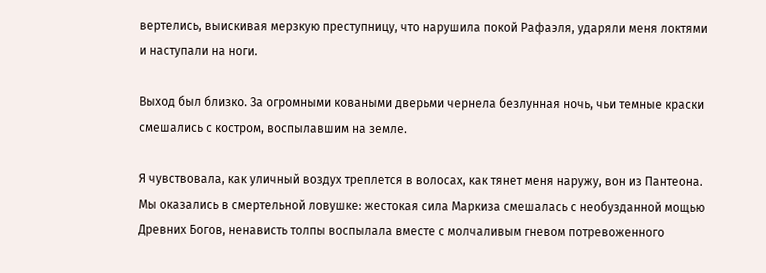вертелись, выискивая мерзкую преступницу, что нарушила покой Рафаэля, ударяли меня локтями и наступали на ноги.

Выход был близко. За огромными коваными дверьми чернела безлунная ночь, чьи темные краски смешались с костром, воспылавшим на земле.

Я чувствовала, как уличный воздух треплется в волосах, как тянет меня наружу, вон из Пантеона. Мы оказались в смертельной ловушке: жестокая сила Маркиза смешалась с необузданной мощью Древних Богов, ненависть толпы воспылала вместе с молчаливым гневом потревоженного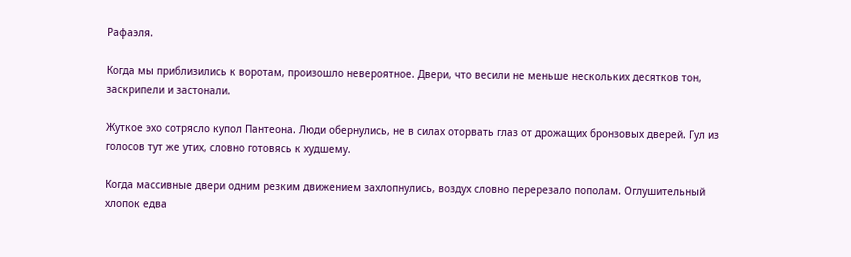Рафаэля.

Когда мы приблизились к воротам, произошло невероятное. Двери, что весили не меньше нескольких десятков тон, заскрипели и застонали.

Жуткое эхо сотрясло купол Пантеона. Люди обернулись, не в силах оторвать глаз от дрожащих бронзовых дверей. Гул из голосов тут же утих, словно готовясь к худшему.

Когда массивные двери одним резким движением захлопнулись, воздух словно перерезало пополам. Оглушительный хлопок едва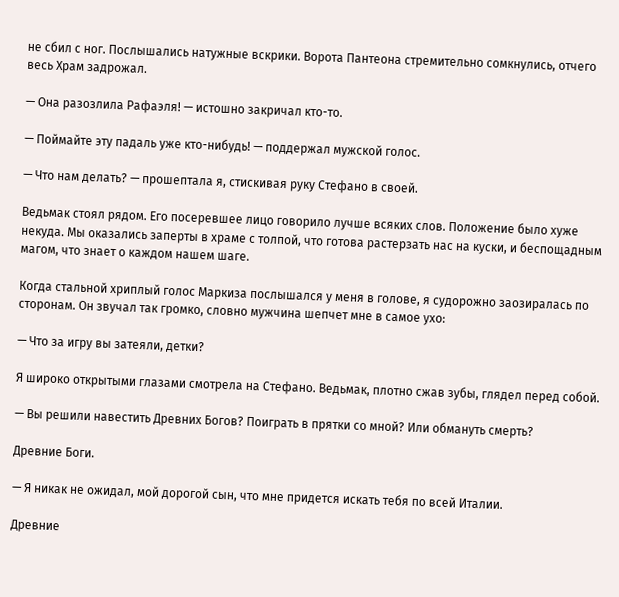не сбил с ног. Послышались натужные вскрики. Ворота Пантеона стремительно сомкнулись, отчего весь Храм задрожал.

— Она разозлила Рафаэля! — истошно закричал кто-то.

— Поймайте эту падаль уже кто-нибудь! — поддержал мужской голос.

— Что нам делать? — прошептала я, стискивая руку Стефано в своей.

Ведьмак стоял рядом. Его посеревшее лицо говорило лучше всяких слов. Положение было хуже некуда. Мы оказались заперты в храме с толпой, что готова растерзать нас на куски, и беспощадным магом, что знает о каждом нашем шаге.

Когда стальной хриплый голос Маркиза послышался у меня в голове, я судорожно заозиралась по сторонам. Он звучал так громко, словно мужчина шепчет мне в самое ухо:

— Что за игру вы затеяли, детки?

Я широко открытыми глазами смотрела на Стефано. Ведьмак, плотно сжав зубы, глядел перед собой.

— Вы решили навестить Древних Богов? Поиграть в прятки со мной? Или обмануть смерть?

Древние Боги.

— Я никак не ожидал, мой дорогой сын, что мне придется искать тебя по всей Италии.

Древние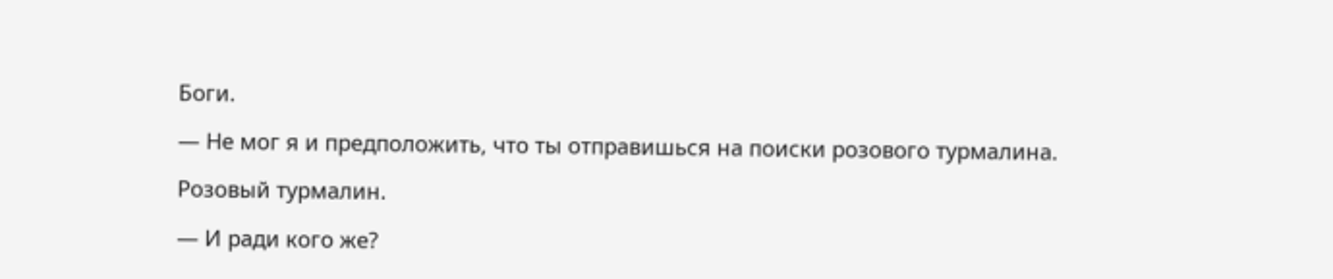Боги.

— Не мог я и предположить, что ты отправишься на поиски розового турмалина.

Розовый турмалин.

— И ради кого же?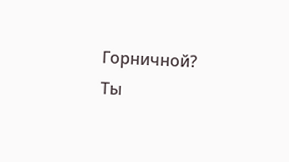Горничной? Ты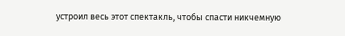устроил весь этот спектакль, чтобы спасти никчемную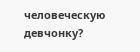человеческую девчонку?